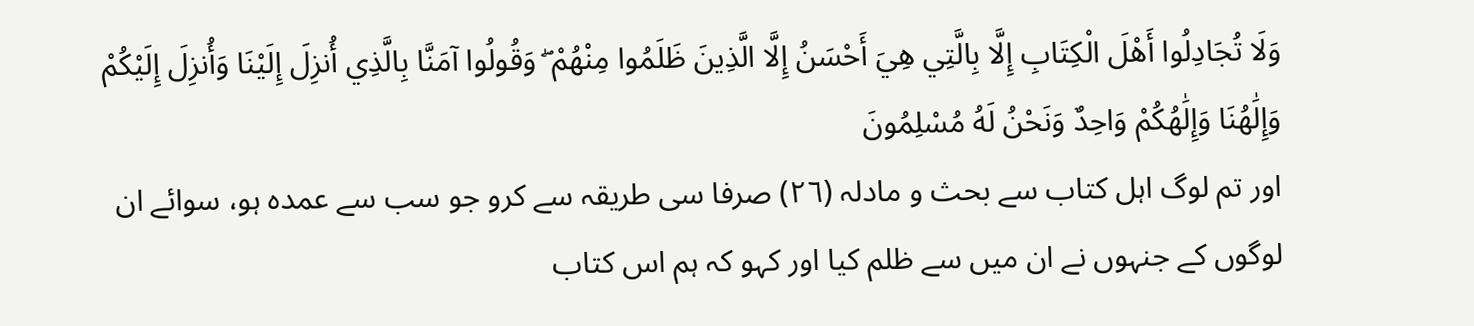وَلَا تُجَادِلُوا أَهْلَ الْكِتَابِ إِلَّا بِالَّتِي هِيَ أَحْسَنُ إِلَّا الَّذِينَ ظَلَمُوا مِنْهُمْ ۖ وَقُولُوا آمَنَّا بِالَّذِي أُنزِلَ إِلَيْنَا وَأُنزِلَ إِلَيْكُمْ وَإِلَٰهُنَا وَإِلَٰهُكُمْ وَاحِدٌ وَنَحْنُ لَهُ مُسْلِمُونَ
اور تم لوگ اہل کتاب سے بحث و مادلہ (٢٦) صرفا سی طریقہ سے کرو جو سب سے عمدہ ہو، سوائے ان لوگوں کے جنہوں نے ان میں سے ظلم کیا اور کہو کہ ہم اس کتاب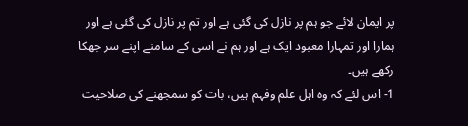پر ایمان لائے جو ہم پر نازل کی گئی ہے اور تم پر نازل کی گئی ہے اور ہمارا اور تمہارا معبود ایک ہے اور ہم نے اسی کے سامنے اپنے سر جھکا رکھے ہیں۔
1- اس لئے کہ وہ اہل علم وفہم ہیں، بات کو سمجھنے کی صلاحیت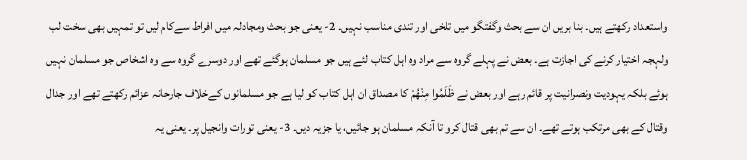واستعداد رکھتے ہیں۔ بنا بریں ان سے بحث وگفتگو میں تلخی اور تندی مناسب نہیں۔ 2- یعنی جو بحث ومجادلہ میں افراط سےکام لیں تو تمہیں بھی سخت لب ولہجہ اختیار کرنے کی اجازت ہے۔ بعض نے پہلے گروہ سے مراد وہ اہل کتاب لئے ہیں جو مسلمان ہوگئے تھے اور دوسرے گروہ سے وہ اشخاص جو مسلمان نہیں ہوئے بلکہ یہودیت ونصرانیت پر قائم رہے اور بعض نے ظَلَمُوا مِنْهُمْ کا مصداق ان اہل کتاب کو لیا ہے جو مسلمانوں کےخلاف جارحانہ عزائم رکھتے تھے اور جدال وقتال کے بھی مرتکب ہوتے تھے۔ ان سے تم بھی قتال کرو تا آنکہ مسلمان ہو جائیں، یا جزیہ دیں۔ 3- یعنی تورات وانجیل پر۔ یعنی یہ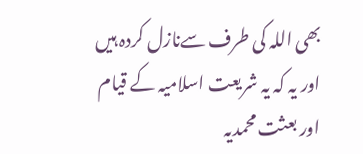بھی اللہ کی طرف سےنازل کردہ ہیں اور یہ کہ یہ شریعت اسلامیہ کے قیام اور بعثت محمدیہ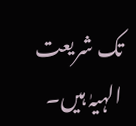تک شریعت الہیہٰ ہیں۔